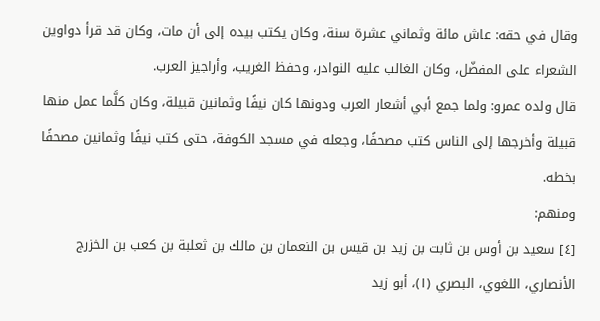وقال في حقه: عاش مائة وثماني عشرة سنة، وكان يكتب بيده إلى أن مات، وكان قد قرأ دواوين الشعراء على المفضّل، وكان الغالب عليه النوادر، وحفظ الغريب، وأراجيز العرب.
قال ولده عمرو: ولما جمع أبي أشعار العرب ودونها كان نيفًا وثمانين قبيلة، وكان كلَّما عمل منها قبيلة وأخرجها إلى الناس كتب مصحفًا، وجعله في مسجد الكوفة، حتى كتب نيفًا وثمانين مصحفًا بخطه.
ومنهم:
[٤] سعيد بن أوس بن ثابت بن زيد بن قيس بن النعمان بن مالك بن ثعلبة بن كعب بن الخزرج الأنصاري، اللغوي، البصري (١)، أبو زيد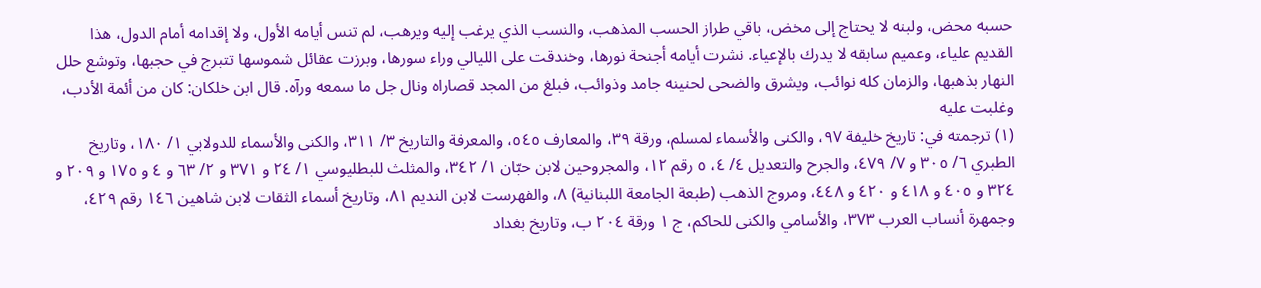حسبه محض، ولبنه لا يحتاج إلى مخض، باقي طراز الحسب المذهب، والنسب الذي يرغب إليه ويرهب، لم تنس أيامه الأول، ولا إقدامه أمام الدول، هذا القديم علياء، وعميم سابقه لا يدرك بالإعياء. نشرت أيامه أجنحة نورها، وخندقت على الليالي وراء سورها، وبرزت عقائل شموسها تتبرج في حجبها، وتوشع حلل النهار بذهبها، والزمان كله نوائب، ويشرق والضحى لحنينه جامد وذوائب، فبلغ من المجد قصاراه ونال جل ما سمعه ورآه. قال ابن خلكان: كان من أئمة الأدب، وغلبت عليه
(١) ترجمته في: تاريخ خليفة ٩٧، والكنى والأسماء لمسلم، ورقة ٣٩، والمعارف ٥٤٥، والمعرفة والتاريخ ٣/ ٣١١، والكنى والأسماء للدولابي ١/ ١٨٠، وتاريخ الطبري ٦/ ٣٠٥ و ٧/ ٤٧٩، والجرح والتعديل ٤/ ٤، ٥ رقم ١٢، والمجروحين لابن حبّان ١/ ٣٤٢، والمثلث للبطليوسي ١/ ٢٤ و ٣٧١ و ٢/ ٦٣ و ٤ و ١٧٥ و ٢٠٩ و ٣٢٤ و ٤٠٥ و ٤١٨ و ٤٢٠ و ٤٤٨، ومروج الذهب (طبعة الجامعة اللبنانية) ٨، والفهرست لابن النديم ٨١، وتاريخ أسماء الثقات لابن شاهين ١٤٦ رقم ٤٢٩، وجمهرة أنساب العرب ٣٧٣، والأسامي والكنى للحاكم، ج ١ ورقة ٢٠٤ ب، وتاريخ بغداد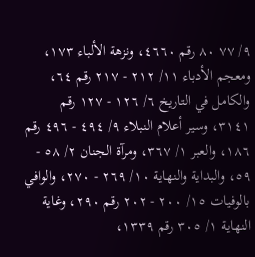٩/ ٧٧ ٨٠ رقم ٤٦٦٠، ونزهة الألباء ١٧٣، ومعجم الأدباء ١١/ ٢١٢ - ٢١٧ رقم ٦٤، والكامل في التاريخ ٦/ ١٢٦ - ١٢٧ رقم ٣١٤١، وسير أعلام النبلاء ٩/ ٤٩٤ - ٤٩٦ رقم ١٨٦، والعبر ١/ ٣٦٧، ومرآة الجنان ٢/ ٥٨ - ٥٩، والبداية والنهاية ١٠/ ٢٦٩ - ٢٧٠، والوافي بالوفيات ١٥/ ٢٠٠ - ٢٠٢ رقم ٢٩٠، وغاية النهاية ١/ ٣٠٥ رقم ١٣٣٩،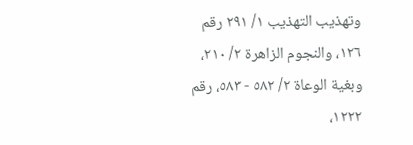وتهذيب التهذيب ١/ ٢٩١ رقم ١٢٦، والنجوم الزاهرة ٢/ ٢١٠، وبغية الوعاة ٢/ ٥٨٢ - ٥٨٣، رقم ١٢٢٢،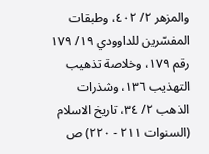والمزهر ٢/ ٤٠٢، وطبقات المفسّرين للداوودي ١٩/ ١٧٩ رقم ١٧٩، وخلاصة تذهيب التهذيب ١٣٦، وشذرات الذهب ٢/ ٣٤، تاريخ الاسلام (السنوات ٢١١ - ٢٢٠) ص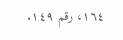١٦٤، رقم ١٤٩.